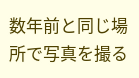数年前と同じ場所で写真を撮る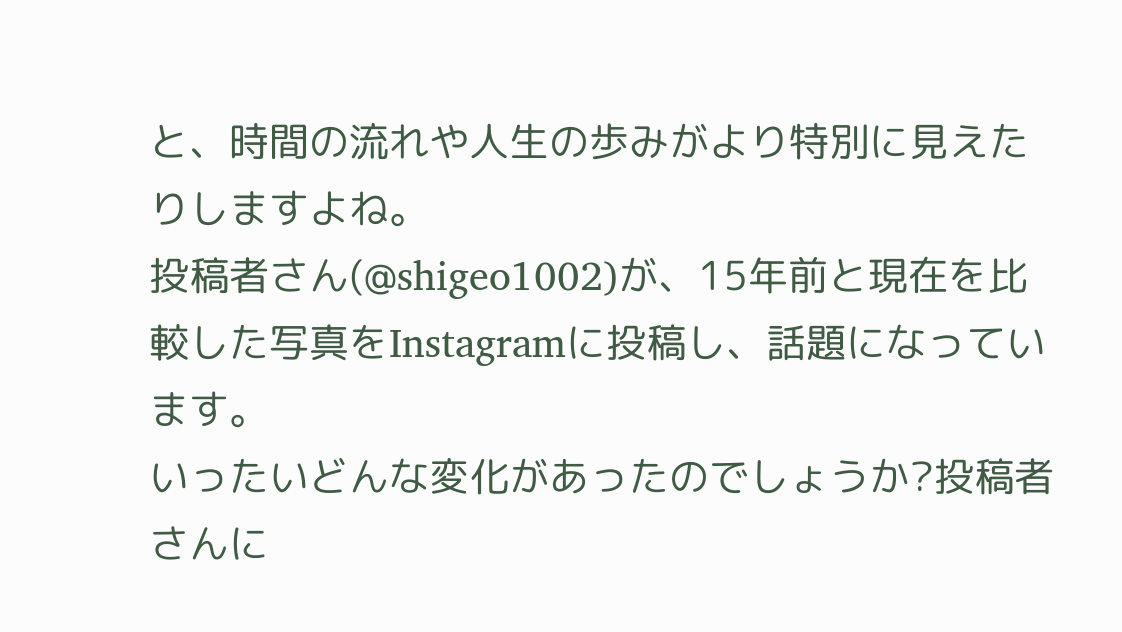と、時間の流れや人生の歩みがより特別に見えたりしますよね。
投稿者さん(@shigeo1002)が、15年前と現在を比較した写真をInstagramに投稿し、話題になっています。
いったいどんな変化があったのでしょうか?投稿者さんに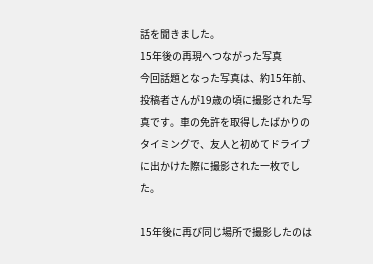話を聞きました。
15年後の再現へつながった写真
今回話題となった写真は、約15年前、投稿者さんが19歳の頃に撮影された写真です。車の免許を取得したばかりのタイミングで、友人と初めてドライブに出かけた際に撮影された一枚でした。

15年後に再び同じ場所で撮影したのは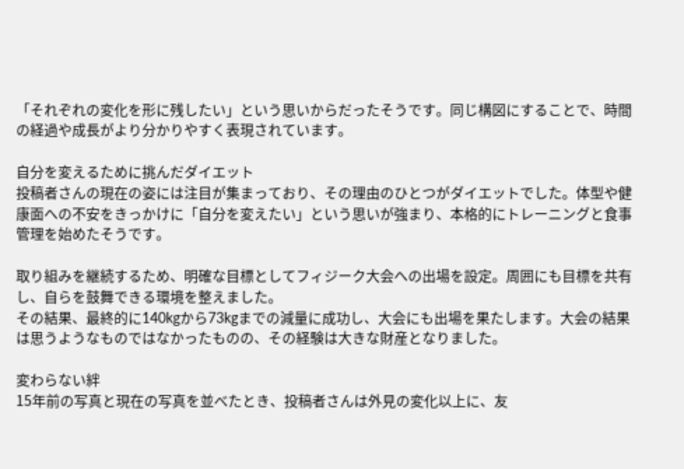「それぞれの変化を形に残したい」という思いからだったそうです。同じ構図にすることで、時間の経過や成長がより分かりやすく表現されています。

自分を変えるために挑んだダイエット
投稿者さんの現在の姿には注目が集まっており、その理由のひとつがダイエットでした。体型や健康面への不安をきっかけに「自分を変えたい」という思いが強まり、本格的にトレーニングと食事管理を始めたそうです。

取り組みを継続するため、明確な目標としてフィジーク大会への出場を設定。周囲にも目標を共有し、自らを鼓舞できる環境を整えました。
その結果、最終的に140kgから73kgまでの減量に成功し、大会にも出場を果たします。大会の結果は思うようなものではなかったものの、その経験は大きな財産となりました。

変わらない絆
15年前の写真と現在の写真を並べたとき、投稿者さんは外見の変化以上に、友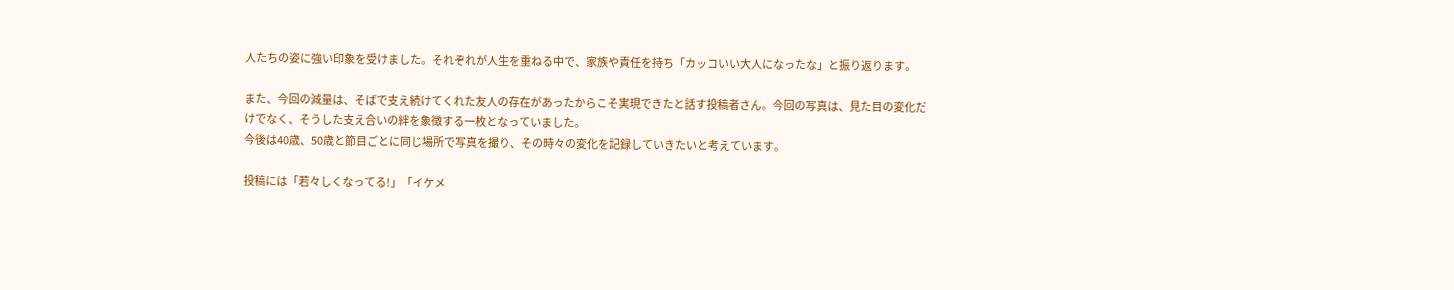人たちの姿に強い印象を受けました。それぞれが人生を重ねる中で、家族や責任を持ち「カッコいい大人になったな」と振り返ります。

また、今回の減量は、そばで支え続けてくれた友人の存在があったからこそ実現できたと話す投稿者さん。今回の写真は、見た目の変化だけでなく、そうした支え合いの絆を象徴する一枚となっていました。
今後は40歳、50歳と節目ごとに同じ場所で写真を撮り、その時々の変化を記録していきたいと考えています。

投稿には「若々しくなってる!」「イケメ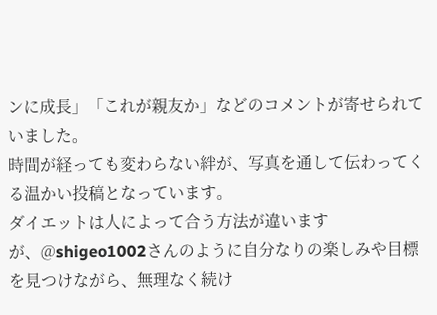ンに成長」「これが親友か」などのコメントが寄せられていました。
時間が経っても変わらない絆が、写真を通して伝わってくる温かい投稿となっています。
ダイエットは人によって合う方法が違いますが、@shigeo1002さんのように自分なりの楽しみや目標を見つけながら、無理なく続け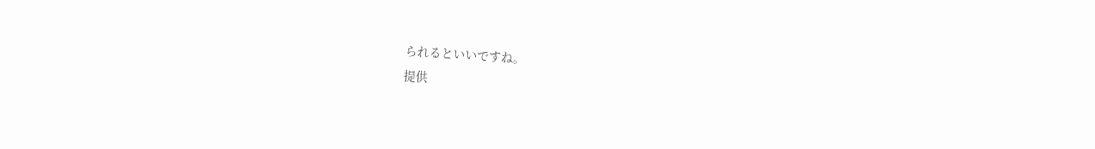られるといいですね。
提供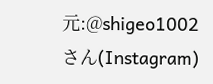元:@shigeo1002さん(Instagram)